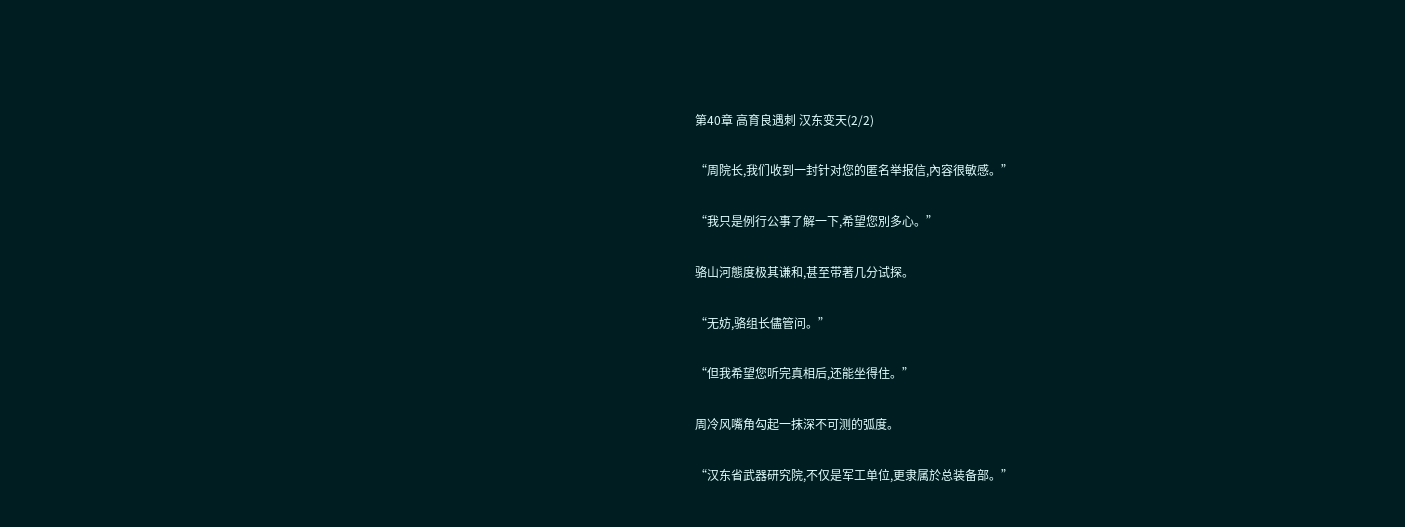第40章 高育良遇刺 汉东变天(2/2)

“周院长,我们收到一封针对您的匿名举报信,內容很敏感。”

“我只是例行公事了解一下,希望您別多心。”

骆山河態度极其谦和,甚至带著几分试探。

“无妨,骆组长儘管问。”

“但我希望您听完真相后,还能坐得住。”

周冷风嘴角勾起一抹深不可测的弧度。

“汉东省武器研究院,不仅是军工单位,更隶属於总装备部。”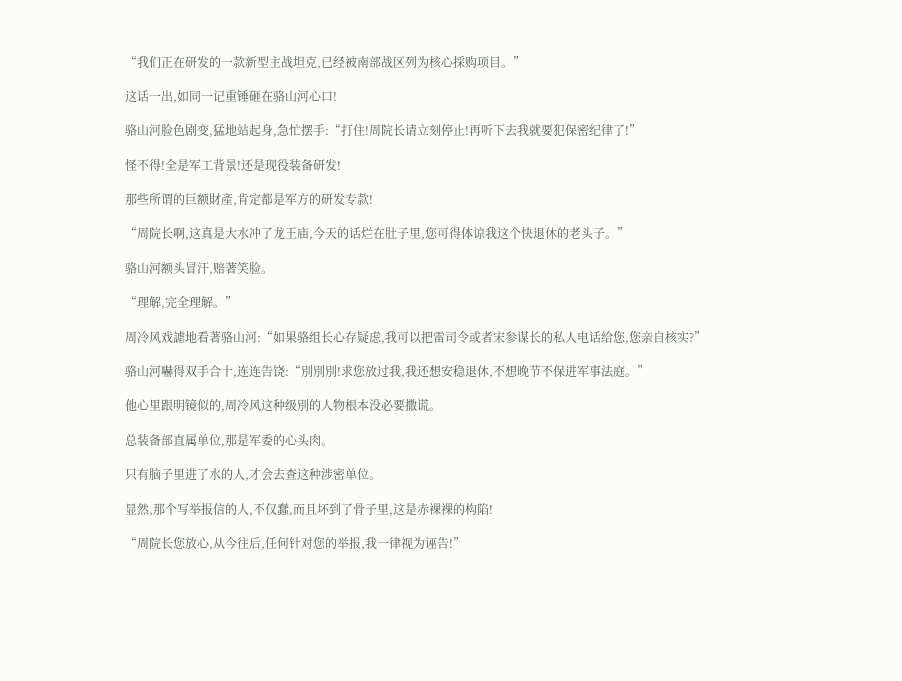“我们正在研发的一款新型主战坦克,已经被南部战区列为核心採购项目。”

这话一出,如同一记重锤砸在骆山河心口!

骆山河脸色剧变,猛地站起身,急忙摆手:“打住!周院长请立刻停止!再听下去我就要犯保密纪律了!”

怪不得!全是军工背景!还是现役装备研发!

那些所谓的巨额財產,肯定都是军方的研发专款!

“周院长啊,这真是大水冲了龙王庙,今天的话烂在肚子里,您可得体谅我这个快退休的老头子。”

骆山河额头冒汗,赔著笑脸。

“理解,完全理解。”

周冷风戏謔地看著骆山河:“如果骆组长心存疑虑,我可以把雷司令或者宋参谋长的私人电话给您,您亲自核实?”

骆山河嚇得双手合十,连连告饶:“別別別!求您放过我,我还想安稳退休,不想晚节不保进军事法庭。”

他心里跟明镜似的,周冷风这种级別的人物根本没必要撒谎。

总装备部直属单位,那是军委的心头肉。

只有脑子里进了水的人,才会去查这种涉密单位。

显然,那个写举报信的人,不仅蠢,而且坏到了骨子里,这是赤裸裸的构陷!

“周院长您放心,从今往后,任何针对您的举报,我一律视为诬告!”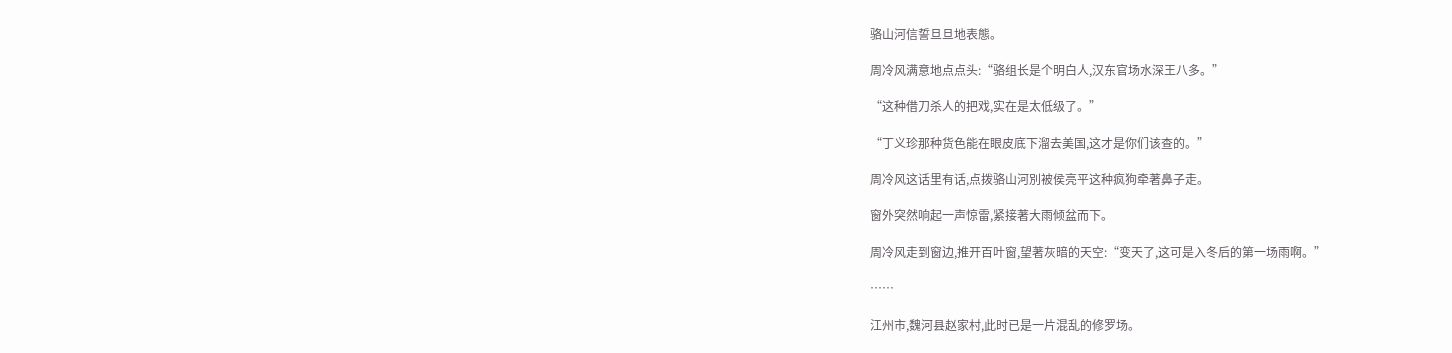骆山河信誓旦旦地表態。

周冷风满意地点点头:“骆组长是个明白人,汉东官场水深王八多。”

“这种借刀杀人的把戏,实在是太低级了。”

“丁义珍那种货色能在眼皮底下溜去美国,这才是你们该查的。”

周冷风这话里有话,点拨骆山河別被侯亮平这种疯狗牵著鼻子走。

窗外突然响起一声惊雷,紧接著大雨倾盆而下。

周冷风走到窗边,推开百叶窗,望著灰暗的天空:“变天了,这可是入冬后的第一场雨啊。”

……

江州市,魏河县赵家村,此时已是一片混乱的修罗场。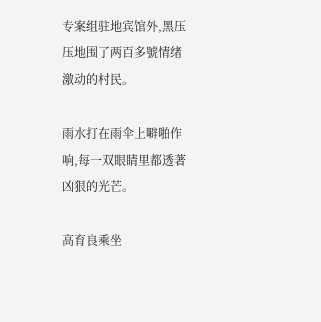专案组驻地宾馆外,黑压压地围了两百多號情绪激动的村民。

雨水打在雨伞上噼啪作响,每一双眼睛里都透著凶狠的光芒。

高育良乘坐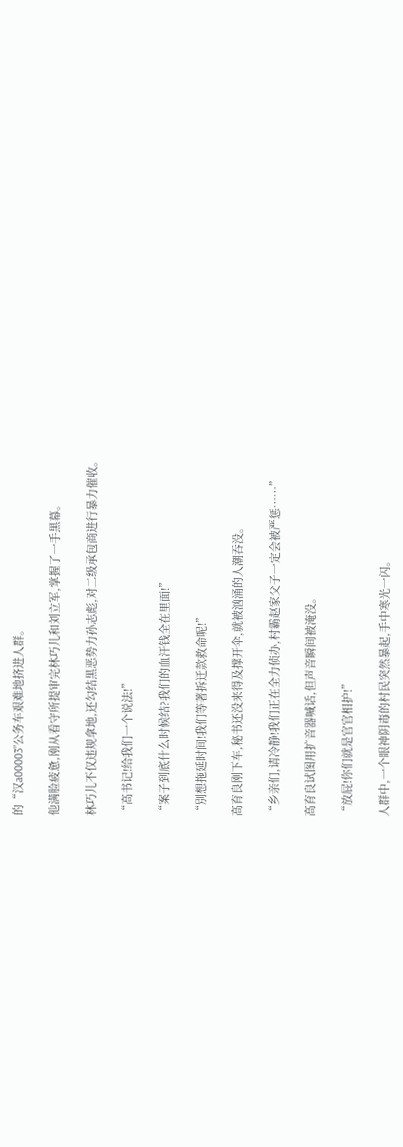的“汉a00003”公务车艰难地挤进人群。

他满脸疲惫,刚从看守所提审完林巧儿和刘立军,掌握了一手黑幕。

林巧儿不仅违规拿地,还勾结黑恶势力孙志彪,对二级承包商进行暴力催收。

“高书记!给我们一个说法!”

“案子到底什么时候结?我们的血汗钱全在里面!”

“別想拖延时间!我们等著拆迁款救命呢!”

高育良刚下车,秘书还没来得及撑开伞,就被汹涌的人潮吞没。

“乡亲们,请冷静!我们正在全力侦办,村霸赵家父子一定会被严惩……”

高育良试图用扩音器喊话,但声音瞬间被淹没。

“放屁!你们就是官官相护!”

人群中,一个眼神阴毒的村民突然暴起,手中寒光一闪。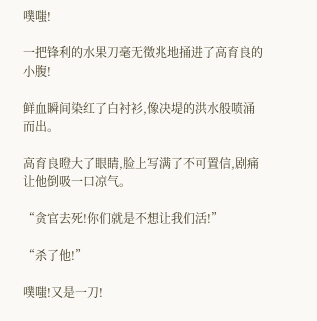噗嗤!

一把锋利的水果刀毫无徵兆地捅进了高育良的小腹!

鲜血瞬间染红了白衬衫,像决堤的洪水般喷涌而出。

高育良瞪大了眼睛,脸上写满了不可置信,剧痛让他倒吸一口凉气。

“贪官去死!你们就是不想让我们活!”

“杀了他!”

噗嗤!又是一刀!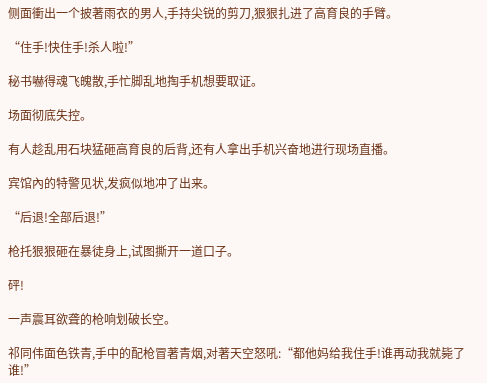侧面衝出一个披著雨衣的男人,手持尖锐的剪刀,狠狠扎进了高育良的手臂。

“住手!快住手!杀人啦!”

秘书嚇得魂飞魄散,手忙脚乱地掏手机想要取证。

场面彻底失控。

有人趁乱用石块猛砸高育良的后背,还有人拿出手机兴奋地进行现场直播。

宾馆內的特警见状,发疯似地冲了出来。

“后退!全部后退!”

枪托狠狠砸在暴徒身上,试图撕开一道口子。

砰!

一声震耳欲聋的枪响划破长空。

祁同伟面色铁青,手中的配枪冒著青烟,对著天空怒吼:“都他妈给我住手!谁再动我就毙了谁!”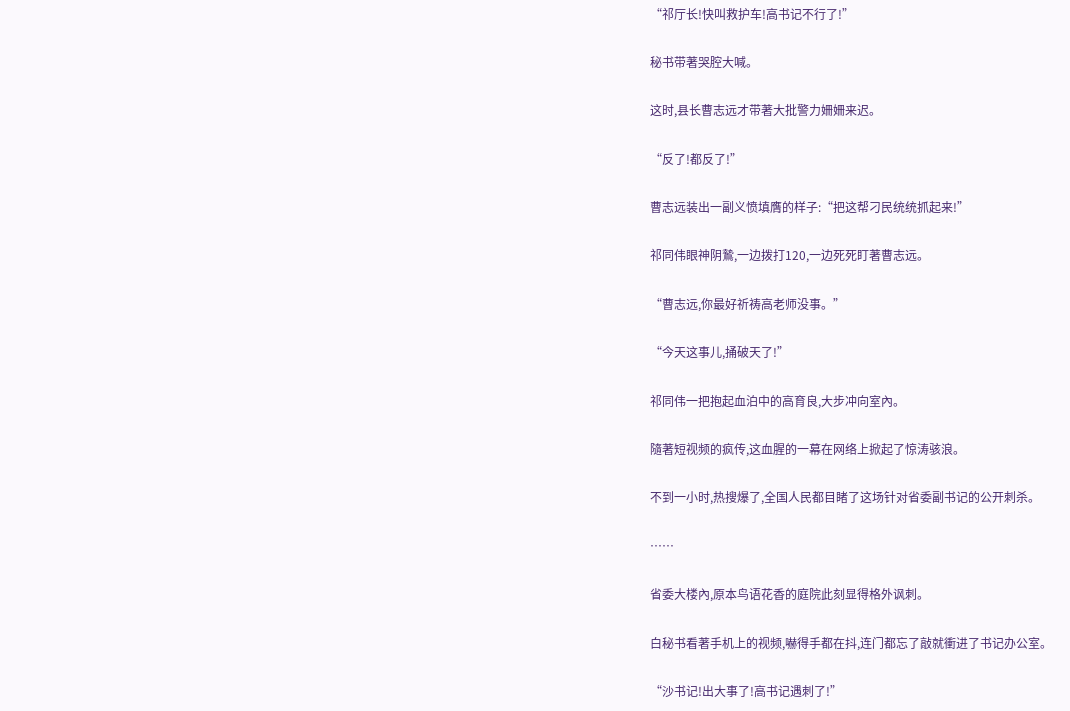“祁厅长!快叫救护车!高书记不行了!”

秘书带著哭腔大喊。

这时,县长曹志远才带著大批警力姍姍来迟。

“反了!都反了!”

曹志远装出一副义愤填膺的样子:“把这帮刁民统统抓起来!”

祁同伟眼神阴鷙,一边拨打120,一边死死盯著曹志远。

“曹志远,你最好祈祷高老师没事。”

“今天这事儿,捅破天了!”

祁同伟一把抱起血泊中的高育良,大步冲向室內。

隨著短视频的疯传,这血腥的一幕在网络上掀起了惊涛骇浪。

不到一小时,热搜爆了,全国人民都目睹了这场针对省委副书记的公开刺杀。

……

省委大楼內,原本鸟语花香的庭院此刻显得格外讽刺。

白秘书看著手机上的视频,嚇得手都在抖,连门都忘了敲就衝进了书记办公室。

“沙书记!出大事了!高书记遇刺了!”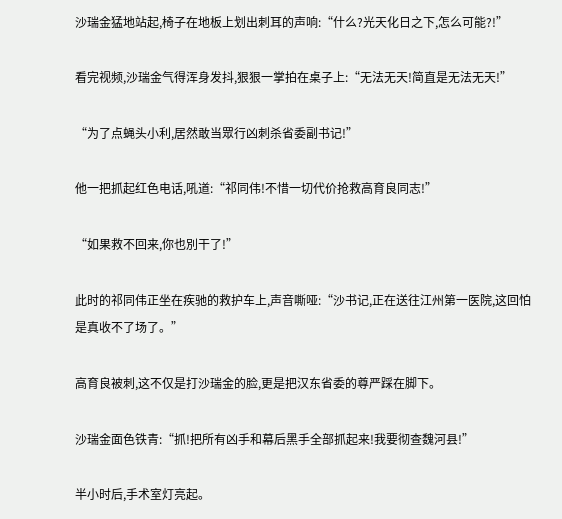沙瑞金猛地站起,椅子在地板上划出刺耳的声响:“什么?光天化日之下,怎么可能?!”

看完视频,沙瑞金气得浑身发抖,狠狠一掌拍在桌子上:“无法无天!简直是无法无天!”

“为了点蝇头小利,居然敢当眾行凶刺杀省委副书记!”

他一把抓起红色电话,吼道:“祁同伟!不惜一切代价抢救高育良同志!”

“如果救不回来,你也別干了!”

此时的祁同伟正坐在疾驰的救护车上,声音嘶哑:“沙书记,正在送往江州第一医院,这回怕是真收不了场了。”

高育良被刺,这不仅是打沙瑞金的脸,更是把汉东省委的尊严踩在脚下。

沙瑞金面色铁青:“抓!把所有凶手和幕后黑手全部抓起来!我要彻查魏河县!”

半小时后,手术室灯亮起。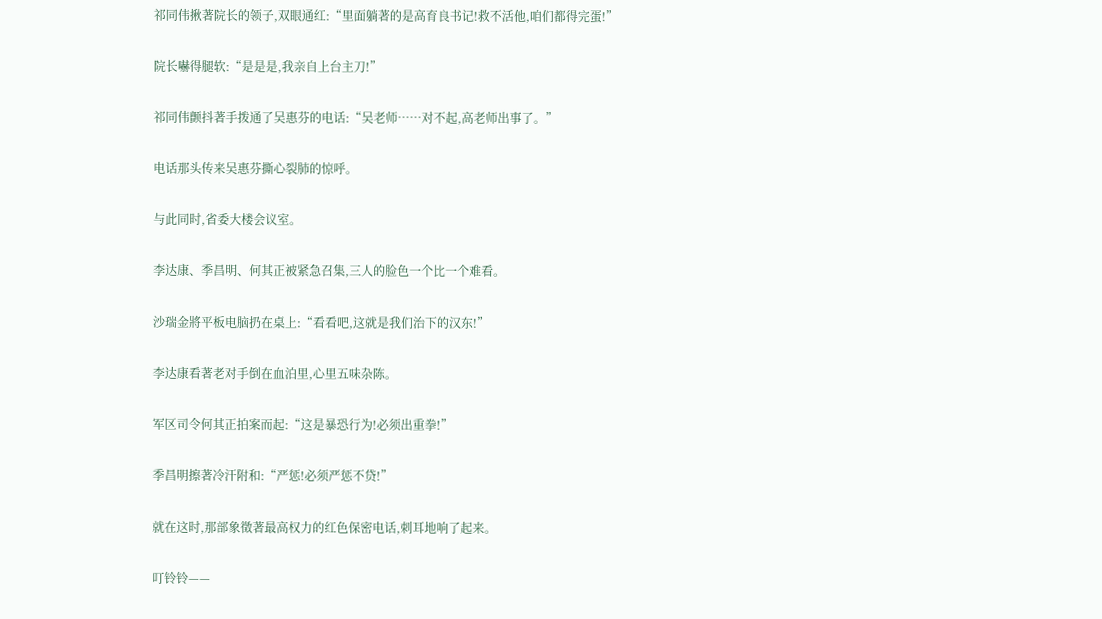祁同伟揪著院长的领子,双眼通红:“里面躺著的是高育良书记!救不活他,咱们都得完蛋!”

院长嚇得腿软:“是是是,我亲自上台主刀!”

祁同伟颤抖著手拨通了吴惠芬的电话:“吴老师……对不起,高老师出事了。”

电话那头传来吴惠芬撕心裂肺的惊呼。

与此同时,省委大楼会议室。

李达康、季昌明、何其正被紧急召集,三人的脸色一个比一个难看。

沙瑞金將平板电脑扔在桌上:“看看吧,这就是我们治下的汉东!”

李达康看著老对手倒在血泊里,心里五味杂陈。

军区司令何其正拍案而起:“这是暴恐行为!必须出重拳!”

季昌明擦著冷汗附和:“严惩!必须严惩不贷!”

就在这时,那部象徵著最高权力的红色保密电话,刺耳地响了起来。

叮铃铃——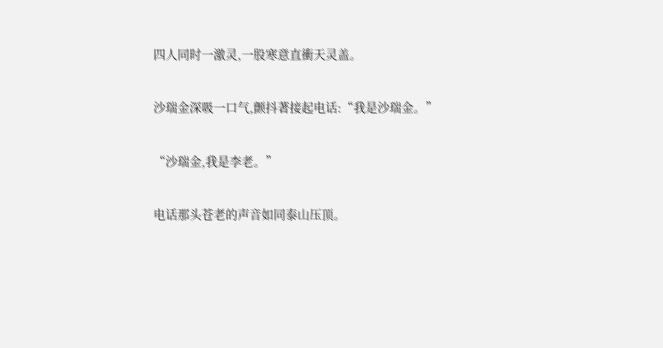四人同时一激灵,一股寒意直衝天灵盖。

沙瑞金深吸一口气,颤抖著接起电话:“我是沙瑞金。”

“沙瑞金,我是李老。”

电话那头苍老的声音如同泰山压顶。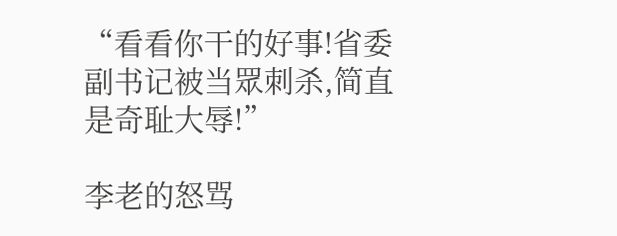“看看你干的好事!省委副书记被当眾刺杀,简直是奇耻大辱!”

李老的怒骂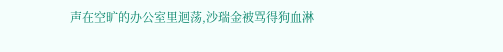声在空旷的办公室里迴荡,沙瑞金被骂得狗血淋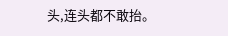头,连头都不敢抬。